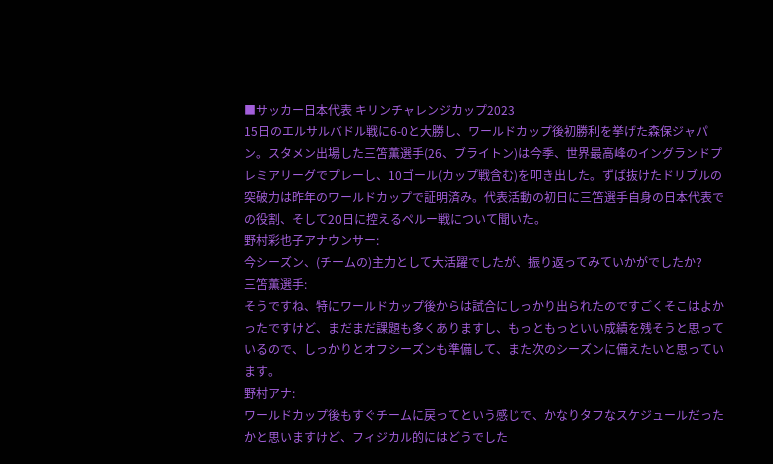■サッカー日本代表 キリンチャレンジカップ2023
15日のエルサルバドル戦に6-0と大勝し、ワールドカップ後初勝利を挙げた森保ジャパン。スタメン出場した三笘薫選手(26、ブライトン)は今季、世界最高峰のイングランドプレミアリーグでプレーし、10ゴール(カップ戦含む)を叩き出した。ずば抜けたドリブルの突破力は昨年のワールドカップで証明済み。代表活動の初日に三笘選手自身の日本代表での役割、そして20日に控えるペルー戦について聞いた。
野村彩也子アナウンサー:
今シーズン、(チームの)主力として大活躍でしたが、振り返ってみていかがでしたか?
三笘薫選手:
そうですね、特にワールドカップ後からは試合にしっかり出られたのですごくそこはよかったですけど、まだまだ課題も多くありますし、もっともっといい成績を残そうと思っているので、しっかりとオフシーズンも準備して、また次のシーズンに備えたいと思っています。
野村アナ:
ワールドカップ後もすぐチームに戻ってという感じで、かなりタフなスケジュールだったかと思いますけど、フィジカル的にはどうでした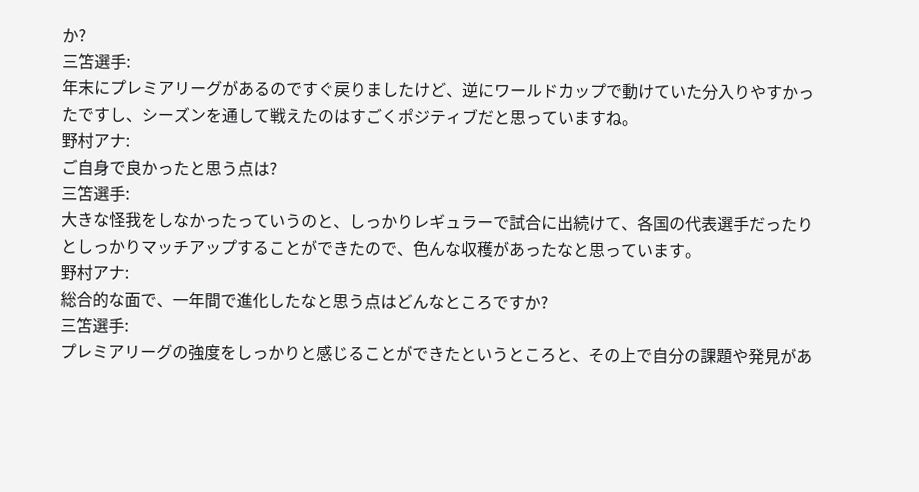か?
三笘選手:
年末にプレミアリーグがあるのですぐ戻りましたけど、逆にワールドカップで動けていた分入りやすかったですし、シーズンを通して戦えたのはすごくポジティブだと思っていますね。
野村アナ:
ご自身で良かったと思う点は?
三笘選手:
大きな怪我をしなかったっていうのと、しっかりレギュラーで試合に出続けて、各国の代表選手だったりとしっかりマッチアップすることができたので、色んな収穫があったなと思っています。
野村アナ:
総合的な面で、一年間で進化したなと思う点はどんなところですか?
三笘選手:
プレミアリーグの強度をしっかりと感じることができたというところと、その上で自分の課題や発見があ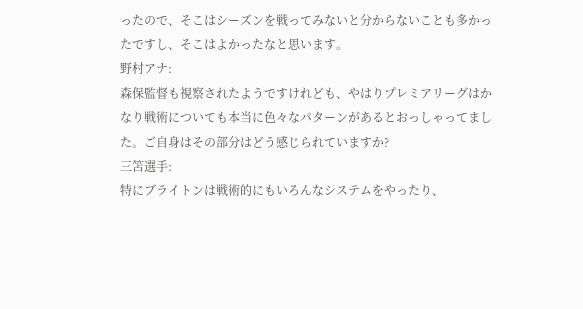ったので、そこはシーズンを戦ってみないと分からないことも多かったですし、そこはよかったなと思います。
野村アナ:
森保監督も視察されたようですけれども、やはりプレミアリーグはかなり戦術についても本当に色々なパターンがあるとおっしゃってました。ご自身はその部分はどう感じられていますか?
三笘選手:
特にブライトンは戦術的にもいろんなシステムをやったり、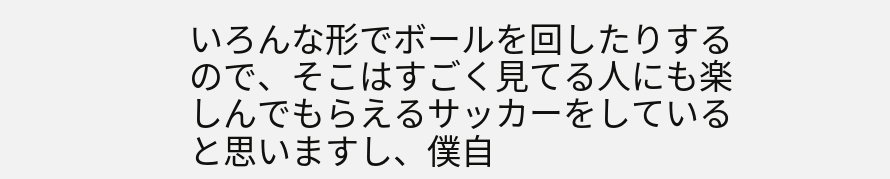いろんな形でボールを回したりするので、そこはすごく見てる人にも楽しんでもらえるサッカーをしていると思いますし、僕自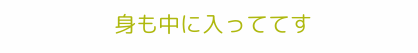身も中に入っててす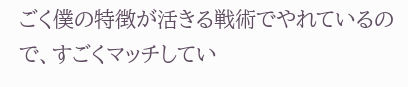ごく僕の特徴が活きる戦術でやれているので、すごくマッチしてい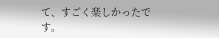て、すごく楽しかったです。